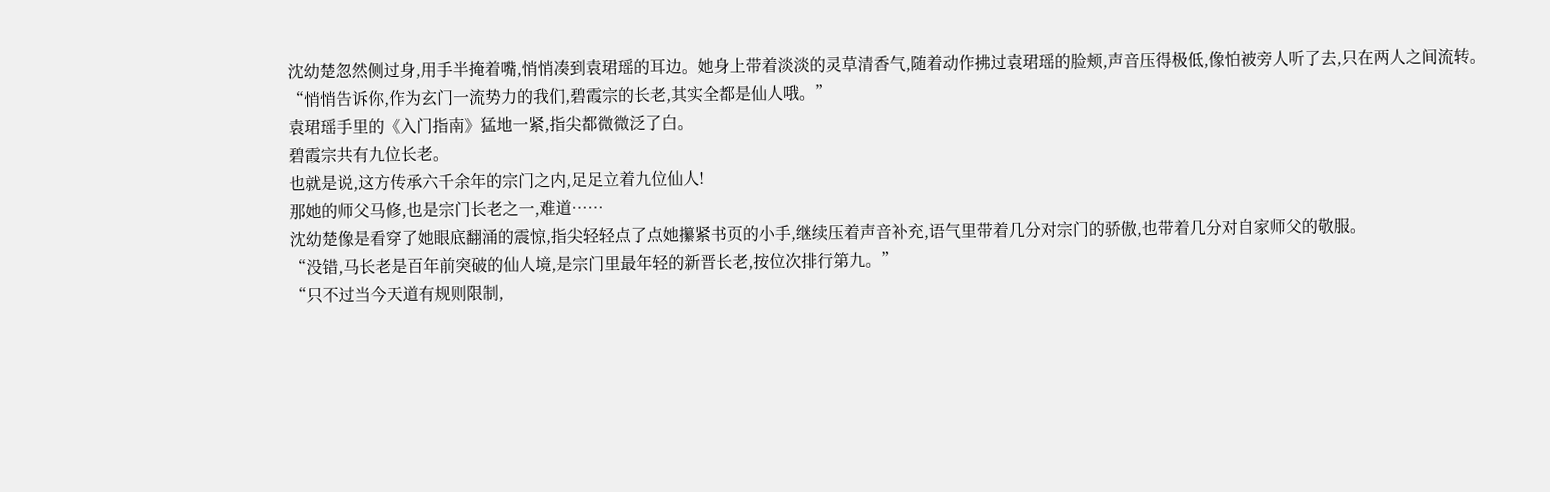沈幼楚忽然侧过身,用手半掩着嘴,悄悄凑到袁珺瑶的耳边。她身上带着淡淡的灵草清香气,随着动作拂过袁珺瑶的脸颊,声音压得极低,像怕被旁人听了去,只在两人之间流转。
“悄悄告诉你,作为玄门一流势力的我们,碧霞宗的长老,其实全都是仙人哦。”
袁珺瑶手里的《入门指南》猛地一紧,指尖都微微泛了白。
碧霞宗共有九位长老。
也就是说,这方传承六千余年的宗门之内,足足立着九位仙人!
那她的师父马修,也是宗门长老之一,难道……
沈幼楚像是看穿了她眼底翻涌的震惊,指尖轻轻点了点她攥紧书页的小手,继续压着声音补充,语气里带着几分对宗门的骄傲,也带着几分对自家师父的敬服。
“没错,马长老是百年前突破的仙人境,是宗门里最年轻的新晋长老,按位次排行第九。”
“只不过当今天道有规则限制,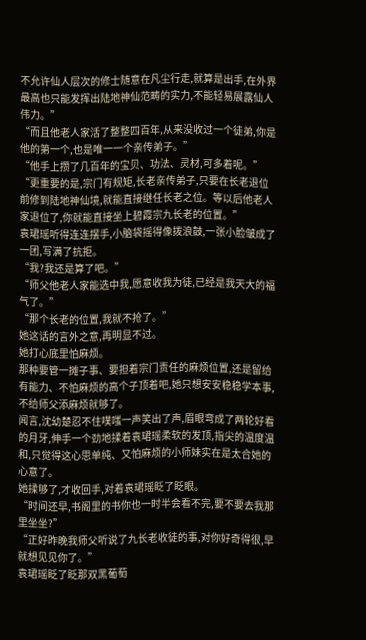不允许仙人层次的修士随意在凡尘行走,就算是出手,在外界最高也只能发挥出陆地神仙范畴的实力,不能轻易展露仙人伟力。”
“而且他老人家活了整整四百年,从来没收过一个徒弟,你是他的第一个,也是唯一一个亲传弟子。”
“他手上攒了几百年的宝贝、功法、灵材,可多着呢。”
“更重要的是,宗门有规矩,长老亲传弟子,只要在长老退位前修到陆地神仙境,就能直接继任长老之位。等以后他老人家退位了,你就能直接坐上碧霞宗九长老的位置。”
袁珺瑶听得连连摆手,小脑袋摇得像拨浪鼓,一张小脸皱成了一团,写满了抗拒。
“我?我还是算了吧。”
“师父他老人家能选中我,愿意收我为徒,已经是我天大的福气了。”
“那个长老的位置,我就不抢了。”
她这话的言外之意,再明显不过。
她打心底里怕麻烦。
那种要管一摊子事、要担着宗门责任的麻烦位置,还是留给有能力、不怕麻烦的高个子顶着吧,她只想安安稳稳学本事,不给师父添麻烦就够了。
闻言,沈幼楚忍不住噗嗤一声笑出了声,眉眼弯成了两轮好看的月牙,伸手一个劲地揉着袁珺瑶柔软的发顶,指尖的温度温和,只觉得这心思单纯、又怕麻烦的小师妹实在是太合她的心意了。
她揉够了,才收回手,对着袁珺瑶眨了眨眼。
“时间还早,书阁里的书你也一时半会看不完,要不要去我那里坐坐?”
“正好昨晚我师父听说了九长老收徒的事,对你好奇得很,早就想见见你了。”
袁珺瑶眨了眨那双黑葡萄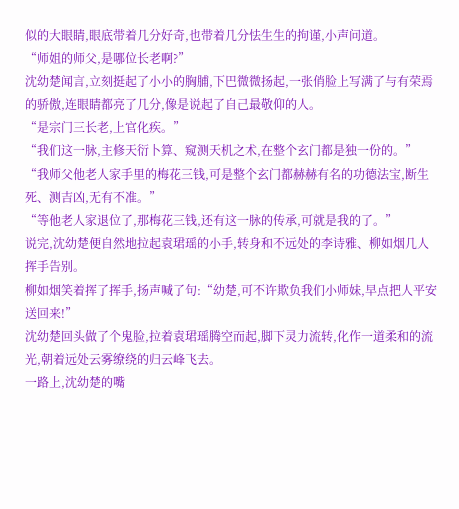似的大眼睛,眼底带着几分好奇,也带着几分怯生生的拘谨,小声问道。
“师姐的师父,是哪位长老啊?”
沈幼楚闻言,立刻挺起了小小的胸脯,下巴微微扬起,一张俏脸上写满了与有荣焉的骄傲,连眼睛都亮了几分,像是说起了自己最敬仰的人。
“是宗门三长老,上官化疾。”
“我们这一脉,主修天衍卜算、窥测天机之术,在整个玄门都是独一份的。”
“我师父他老人家手里的梅花三钱,可是整个玄门都赫赫有名的功德法宝,断生死、测吉凶,无有不准。”
“等他老人家退位了,那梅花三钱,还有这一脉的传承,可就是我的了。”
说完,沈幼楚便自然地拉起袁珺瑶的小手,转身和不远处的李诗雅、柳如烟几人挥手告别。
柳如烟笑着挥了挥手,扬声喊了句:“幼楚,可不许欺负我们小师妹,早点把人平安送回来!”
沈幼楚回头做了个鬼脸,拉着袁珺瑶腾空而起,脚下灵力流转,化作一道柔和的流光,朝着远处云雾缭绕的归云峰飞去。
一路上,沈幼楚的嘴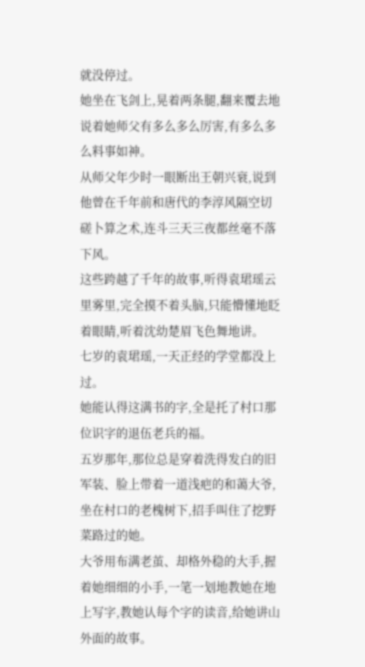就没停过。
她坐在飞剑上,晃着两条腿,翻来覆去地说着她师父有多么多么厉害,有多么多么料事如神。
从师父年少时一眼断出王朝兴衰,说到他曾在千年前和唐代的李淳风隔空切磋卜算之术,连斗三天三夜都丝毫不落下风。
这些跨越了千年的故事,听得袁珺瑶云里雾里,完全摸不着头脑,只能懵懂地眨着眼睛,听着沈幼楚眉飞色舞地讲。
七岁的袁珺瑶,一天正经的学堂都没上过。
她能认得这满书的字,全是托了村口那位识字的退伍老兵的福。
五岁那年,那位总是穿着洗得发白的旧军装、脸上带着一道浅疤的和蔼大爷,坐在村口的老槐树下,招手叫住了挖野菜路过的她。
大爷用布满老茧、却格外稳的大手,握着她细细的小手,一笔一划地教她在地上写字,教她认每个字的读音,给她讲山外面的故事。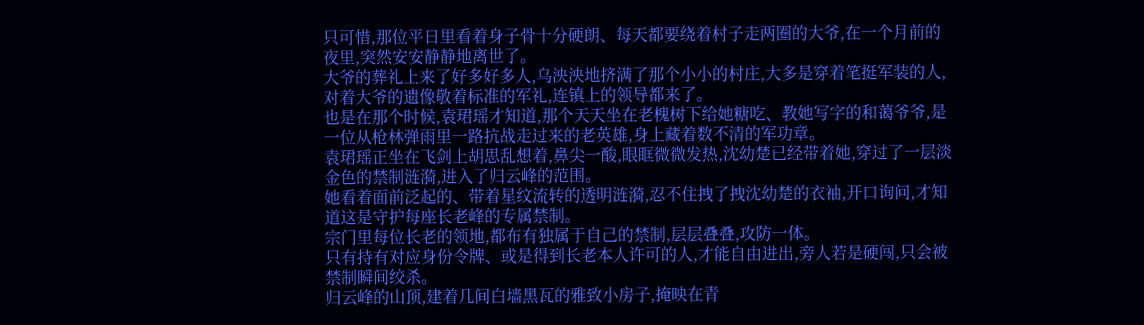只可惜,那位平日里看着身子骨十分硬朗、每天都要绕着村子走两圈的大爷,在一个月前的夜里,突然安安静静地离世了。
大爷的葬礼上来了好多好多人,乌泱泱地挤满了那个小小的村庄,大多是穿着笔挺军装的人,对着大爷的遗像敬着标准的军礼,连镇上的领导都来了。
也是在那个时候,袁珺瑶才知道,那个天天坐在老槐树下给她糖吃、教她写字的和蔼爷爷,是一位从枪林弹雨里一路抗战走过来的老英雄,身上藏着数不清的军功章。
袁珺瑶正坐在飞剑上胡思乱想着,鼻尖一酸,眼眶微微发热,沈幼楚已经带着她,穿过了一层淡金色的禁制涟漪,进入了归云峰的范围。
她看着面前泛起的、带着星纹流转的透明涟漪,忍不住拽了拽沈幼楚的衣袖,开口询问,才知道这是守护每座长老峰的专属禁制。
宗门里每位长老的领地,都布有独属于自己的禁制,层层叠叠,攻防一体。
只有持有对应身份令牌、或是得到长老本人许可的人,才能自由进出,旁人若是硬闯,只会被禁制瞬间绞杀。
归云峰的山顶,建着几间白墙黑瓦的雅致小房子,掩映在青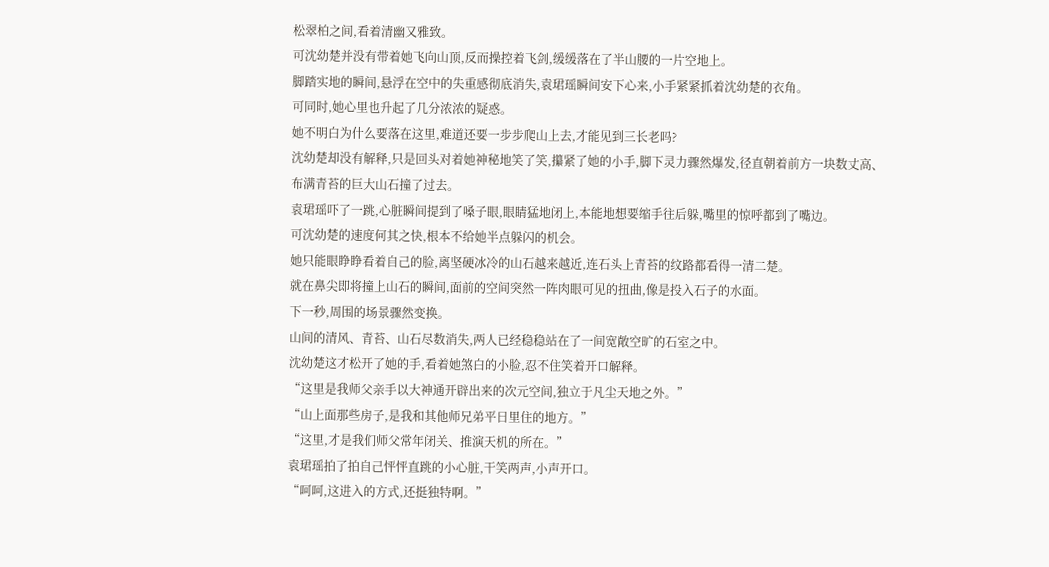松翠柏之间,看着清幽又雅致。
可沈幼楚并没有带着她飞向山顶,反而操控着飞剑,缓缓落在了半山腰的一片空地上。
脚踏实地的瞬间,悬浮在空中的失重感彻底消失,袁珺瑶瞬间安下心来,小手紧紧抓着沈幼楚的衣角。
可同时,她心里也升起了几分浓浓的疑惑。
她不明白为什么要落在这里,难道还要一步步爬山上去,才能见到三长老吗?
沈幼楚却没有解释,只是回头对着她神秘地笑了笑,攥紧了她的小手,脚下灵力骤然爆发,径直朝着前方一块数丈高、布满青苔的巨大山石撞了过去。
袁珺瑶吓了一跳,心脏瞬间提到了嗓子眼,眼睛猛地闭上,本能地想要缩手往后躲,嘴里的惊呼都到了嘴边。
可沈幼楚的速度何其之快,根本不给她半点躲闪的机会。
她只能眼睁睁看着自己的脸,离坚硬冰冷的山石越来越近,连石头上青苔的纹路都看得一清二楚。
就在鼻尖即将撞上山石的瞬间,面前的空间突然一阵肉眼可见的扭曲,像是投入石子的水面。
下一秒,周围的场景骤然变换。
山间的清风、青苔、山石尽数消失,两人已经稳稳站在了一间宽敞空旷的石室之中。
沈幼楚这才松开了她的手,看着她煞白的小脸,忍不住笑着开口解释。
“这里是我师父亲手以大神通开辟出来的次元空间,独立于凡尘天地之外。”
“山上面那些房子,是我和其他师兄弟平日里住的地方。”
“这里,才是我们师父常年闭关、推演天机的所在。”
袁珺瑶拍了拍自己怦怦直跳的小心脏,干笑两声,小声开口。
“呵呵,这进入的方式,还挺独特啊。”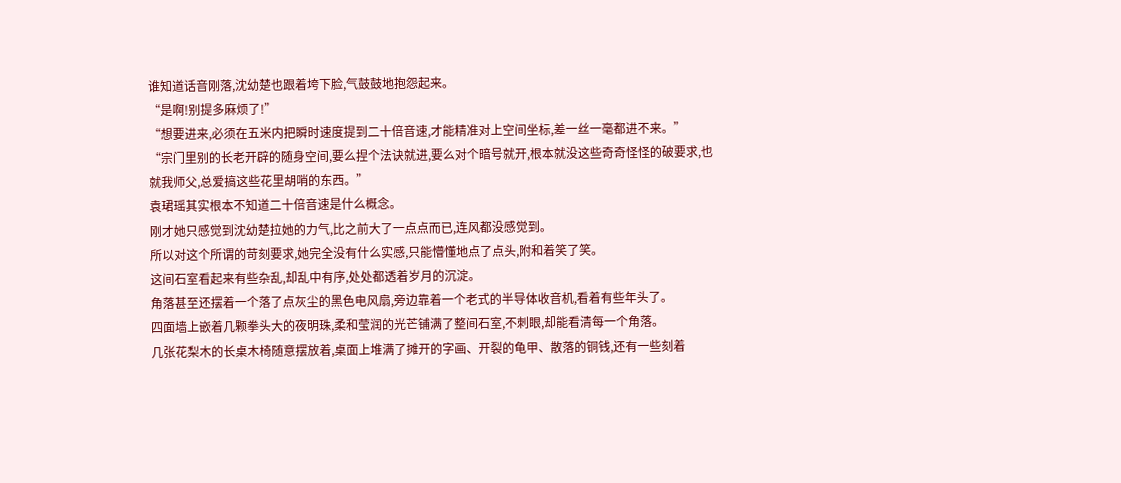谁知道话音刚落,沈幼楚也跟着垮下脸,气鼓鼓地抱怨起来。
“是啊!别提多麻烦了!”
“想要进来,必须在五米内把瞬时速度提到二十倍音速,才能精准对上空间坐标,差一丝一毫都进不来。”
“宗门里别的长老开辟的随身空间,要么捏个法诀就进,要么对个暗号就开,根本就没这些奇奇怪怪的破要求,也就我师父,总爱搞这些花里胡哨的东西。”
袁珺瑶其实根本不知道二十倍音速是什么概念。
刚才她只感觉到沈幼楚拉她的力气,比之前大了一点点而已,连风都没感觉到。
所以对这个所谓的苛刻要求,她完全没有什么实感,只能懵懂地点了点头,附和着笑了笑。
这间石室看起来有些杂乱,却乱中有序,处处都透着岁月的沉淀。
角落甚至还摆着一个落了点灰尘的黑色电风扇,旁边靠着一个老式的半导体收音机,看着有些年头了。
四面墙上嵌着几颗拳头大的夜明珠,柔和莹润的光芒铺满了整间石室,不刺眼,却能看清每一个角落。
几张花梨木的长桌木椅随意摆放着,桌面上堆满了摊开的字画、开裂的龟甲、散落的铜钱,还有一些刻着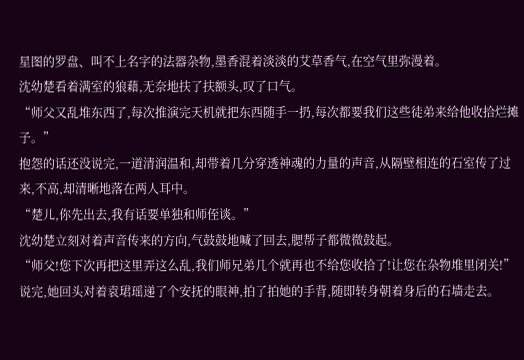星图的罗盘、叫不上名字的法器杂物,墨香混着淡淡的艾草香气,在空气里弥漫着。
沈幼楚看着满室的狼藉,无奈地扶了扶额头,叹了口气。
“师父又乱堆东西了,每次推演完天机就把东西随手一扔,每次都要我们这些徒弟来给他收拾烂摊子。”
抱怨的话还没说完,一道清润温和,却带着几分穿透神魂的力量的声音,从隔壁相连的石室传了过来,不高,却清晰地落在两人耳中。
“楚儿,你先出去,我有话要单独和师侄谈。”
沈幼楚立刻对着声音传来的方向,气鼓鼓地喊了回去,腮帮子都微微鼓起。
“师父!您下次再把这里弄这么乱,我们师兄弟几个就再也不给您收拾了!让您在杂物堆里闭关!”
说完,她回头对着袁珺瑶递了个安抚的眼神,拍了拍她的手背,随即转身朝着身后的石墙走去。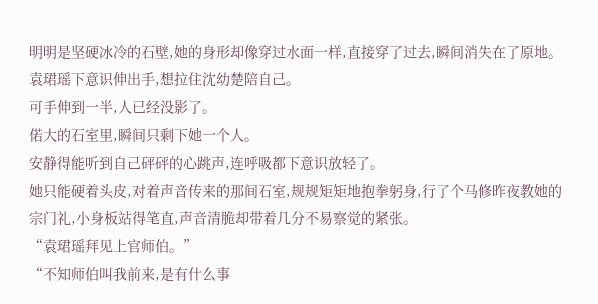明明是坚硬冰冷的石壁,她的身形却像穿过水面一样,直接穿了过去,瞬间消失在了原地。
袁珺瑶下意识伸出手,想拉住沈幼楚陪自己。
可手伸到一半,人已经没影了。
偌大的石室里,瞬间只剩下她一个人。
安静得能听到自己砰砰的心跳声,连呼吸都下意识放轻了。
她只能硬着头皮,对着声音传来的那间石室,规规矩矩地抱拳躬身,行了个马修昨夜教她的宗门礼,小身板站得笔直,声音清脆却带着几分不易察觉的紧张。
“袁珺瑶拜见上官师伯。”
“不知师伯叫我前来,是有什么事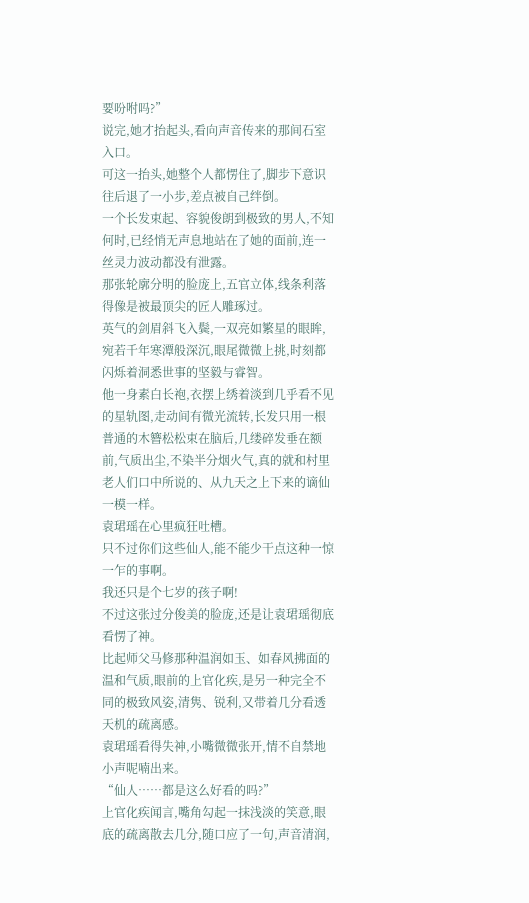要吩咐吗?”
说完,她才抬起头,看向声音传来的那间石室入口。
可这一抬头,她整个人都愣住了,脚步下意识往后退了一小步,差点被自己绊倒。
一个长发束起、容貌俊朗到极致的男人,不知何时,已经悄无声息地站在了她的面前,连一丝灵力波动都没有泄露。
那张轮廓分明的脸庞上,五官立体,线条利落得像是被最顶尖的匠人雕琢过。
英气的剑眉斜飞入鬓,一双亮如繁星的眼眸,宛若千年寒潭般深沉,眼尾微微上挑,时刻都闪烁着洞悉世事的坚毅与睿智。
他一身素白长袍,衣摆上绣着淡到几乎看不见的星轨图,走动间有微光流转,长发只用一根普通的木簪松松束在脑后,几缕碎发垂在额前,气质出尘,不染半分烟火气,真的就和村里老人们口中所说的、从九天之上下来的谪仙一模一样。
袁珺瑶在心里疯狂吐槽。
只不过你们这些仙人,能不能少干点这种一惊一乍的事啊。
我还只是个七岁的孩子啊!
不过这张过分俊美的脸庞,还是让袁珺瑶彻底看愣了神。
比起师父马修那种温润如玉、如春风拂面的温和气质,眼前的上官化疾,是另一种完全不同的极致风姿,清隽、锐利,又带着几分看透天机的疏离感。
袁珺瑶看得失神,小嘴微微张开,情不自禁地小声呢喃出来。
“仙人……都是这么好看的吗?”
上官化疾闻言,嘴角勾起一抹浅淡的笑意,眼底的疏离散去几分,随口应了一句,声音清润,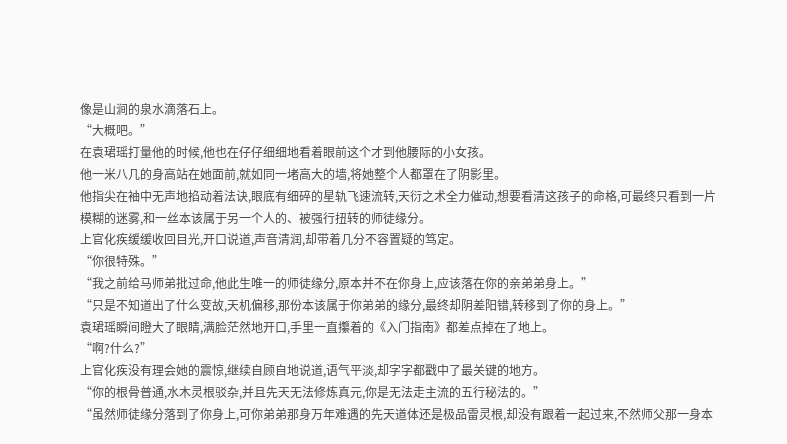像是山涧的泉水滴落石上。
“大概吧。”
在袁珺瑶打量他的时候,他也在仔仔细细地看着眼前这个才到他腰际的小女孩。
他一米八几的身高站在她面前,就如同一堵高大的墙,将她整个人都罩在了阴影里。
他指尖在袖中无声地掐动着法诀,眼底有细碎的星轨飞速流转,天衍之术全力催动,想要看清这孩子的命格,可最终只看到一片模糊的迷雾,和一丝本该属于另一个人的、被强行扭转的师徒缘分。
上官化疾缓缓收回目光,开口说道,声音清润,却带着几分不容置疑的笃定。
“你很特殊。”
“我之前给马师弟批过命,他此生唯一的师徒缘分,原本并不在你身上,应该落在你的亲弟弟身上。”
“只是不知道出了什么变故,天机偏移,那份本该属于你弟弟的缘分,最终却阴差阳错,转移到了你的身上。”
袁珺瑶瞬间瞪大了眼睛,满脸茫然地开口,手里一直攥着的《入门指南》都差点掉在了地上。
“啊?什么?”
上官化疾没有理会她的震惊,继续自顾自地说道,语气平淡,却字字都戳中了最关键的地方。
“你的根骨普通,水木灵根驳杂,并且先天无法修炼真元,你是无法走主流的五行秘法的。”
“虽然师徒缘分落到了你身上,可你弟弟那身万年难遇的先天道体还是极品雷灵根,却没有跟着一起过来,不然师父那一身本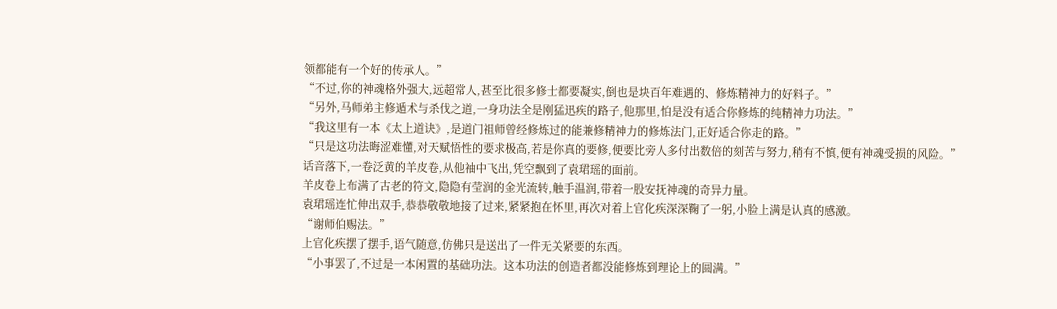领都能有一个好的传承人。”
“不过,你的神魂格外强大,远超常人,甚至比很多修士都要凝实,倒也是块百年难遇的、修炼精神力的好料子。”
“另外,马师弟主修遁术与杀伐之道,一身功法全是刚猛迅疾的路子,他那里,怕是没有适合你修炼的纯精神力功法。”
“我这里有一本《太上道诀》,是道门祖师曾经修炼过的能兼修精神力的修炼法门,正好适合你走的路。”
“只是这功法晦涩难懂,对天赋悟性的要求极高,若是你真的要修,便要比旁人多付出数倍的刻苦与努力,稍有不慎,便有神魂受损的风险。”
话音落下,一卷泛黄的羊皮卷,从他袖中飞出,凭空飘到了袁珺瑶的面前。
羊皮卷上布满了古老的符文,隐隐有莹润的金光流转,触手温润,带着一股安抚神魂的奇异力量。
袁珺瑶连忙伸出双手,恭恭敬敬地接了过来,紧紧抱在怀里,再次对着上官化疾深深鞠了一躬,小脸上满是认真的感激。
“谢师伯赐法。”
上官化疾摆了摆手,语气随意,仿佛只是送出了一件无关紧要的东西。
“小事罢了,不过是一本闲置的基础功法。这本功法的创造者都没能修炼到理论上的圆满。”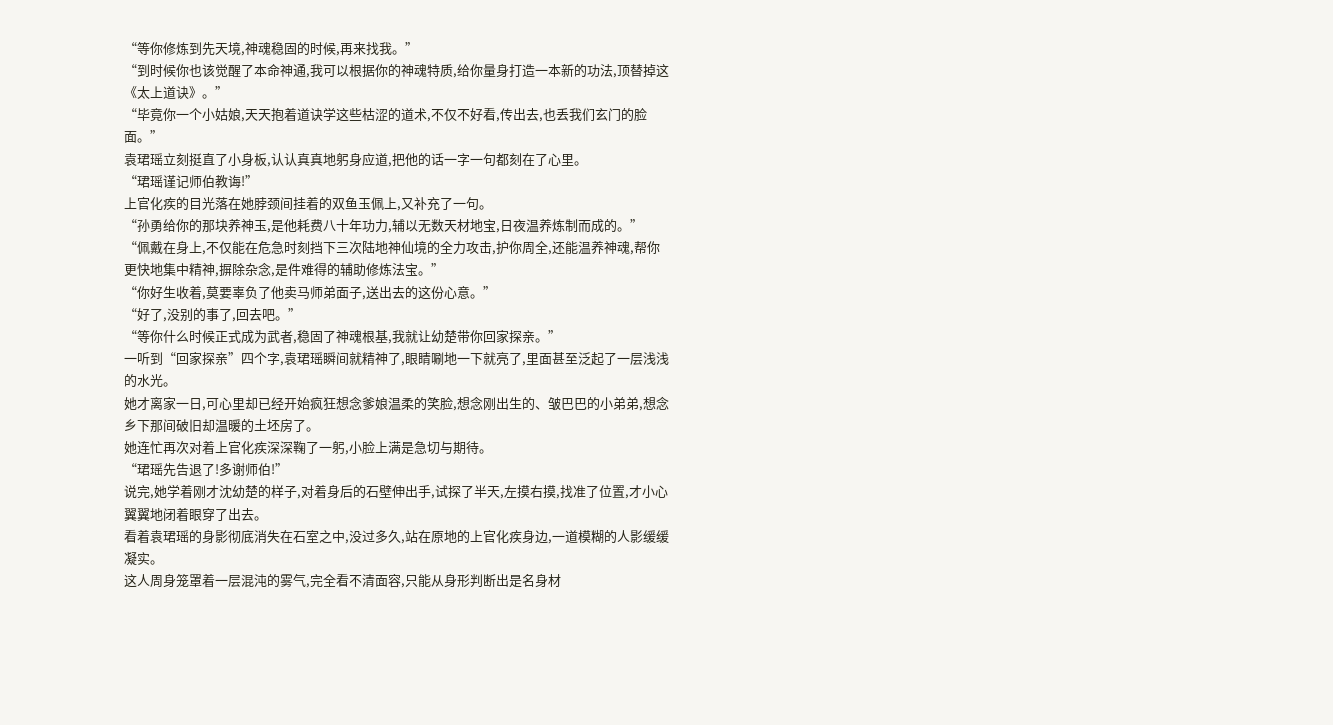“等你修炼到先天境,神魂稳固的时候,再来找我。”
“到时候你也该觉醒了本命神通,我可以根据你的神魂特质,给你量身打造一本新的功法,顶替掉这《太上道诀》。”
“毕竟你一个小姑娘,天天抱着道诀学这些枯涩的道术,不仅不好看,传出去,也丢我们玄门的脸面。”
袁珺瑶立刻挺直了小身板,认认真真地躬身应道,把他的话一字一句都刻在了心里。
“珺瑶谨记师伯教诲!”
上官化疾的目光落在她脖颈间挂着的双鱼玉佩上,又补充了一句。
“孙勇给你的那块养神玉,是他耗费八十年功力,辅以无数天材地宝,日夜温养炼制而成的。”
“佩戴在身上,不仅能在危急时刻挡下三次陆地神仙境的全力攻击,护你周全,还能温养神魂,帮你更快地集中精神,摒除杂念,是件难得的辅助修炼法宝。”
“你好生收着,莫要辜负了他卖马师弟面子,送出去的这份心意。”
“好了,没别的事了,回去吧。”
“等你什么时候正式成为武者,稳固了神魂根基,我就让幼楚带你回家探亲。”
一听到“回家探亲”四个字,袁珺瑶瞬间就精神了,眼睛唰地一下就亮了,里面甚至泛起了一层浅浅的水光。
她才离家一日,可心里却已经开始疯狂想念爹娘温柔的笑脸,想念刚出生的、皱巴巴的小弟弟,想念乡下那间破旧却温暖的土坯房了。
她连忙再次对着上官化疾深深鞠了一躬,小脸上满是急切与期待。
“珺瑶先告退了!多谢师伯!”
说完,她学着刚才沈幼楚的样子,对着身后的石壁伸出手,试探了半天,左摸右摸,找准了位置,才小心翼翼地闭着眼穿了出去。
看着袁珺瑶的身影彻底消失在石室之中,没过多久,站在原地的上官化疾身边,一道模糊的人影缓缓凝实。
这人周身笼罩着一层混沌的雾气,完全看不清面容,只能从身形判断出是名身材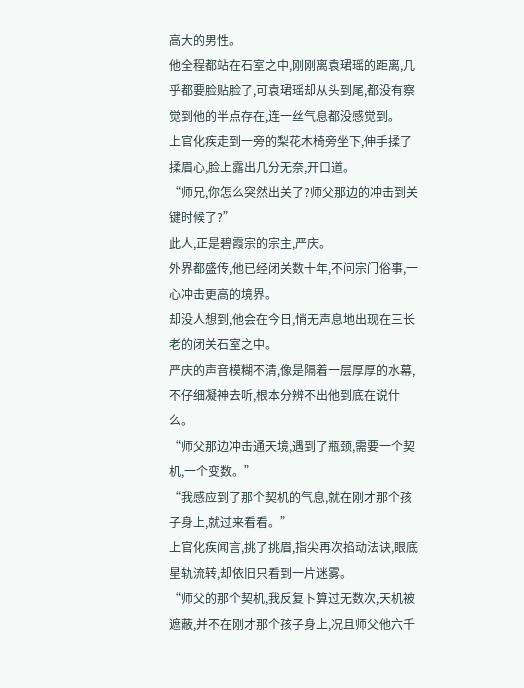高大的男性。
他全程都站在石室之中,刚刚离袁珺瑶的距离,几乎都要脸贴脸了,可袁珺瑶却从头到尾,都没有察觉到他的半点存在,连一丝气息都没感觉到。
上官化疾走到一旁的梨花木椅旁坐下,伸手揉了揉眉心,脸上露出几分无奈,开口道。
“师兄,你怎么突然出关了?师父那边的冲击到关键时候了?”
此人,正是碧霞宗的宗主,严庆。
外界都盛传,他已经闭关数十年,不问宗门俗事,一心冲击更高的境界。
却没人想到,他会在今日,悄无声息地出现在三长老的闭关石室之中。
严庆的声音模糊不清,像是隔着一层厚厚的水幕,不仔细凝神去听,根本分辨不出他到底在说什么。
“师父那边冲击通天境,遇到了瓶颈,需要一个契机,一个变数。”
“我感应到了那个契机的气息,就在刚才那个孩子身上,就过来看看。”
上官化疾闻言,挑了挑眉,指尖再次掐动法诀,眼底星轨流转,却依旧只看到一片迷雾。
“师父的那个契机,我反复卜算过无数次,天机被遮蔽,并不在刚才那个孩子身上,况且师父他六千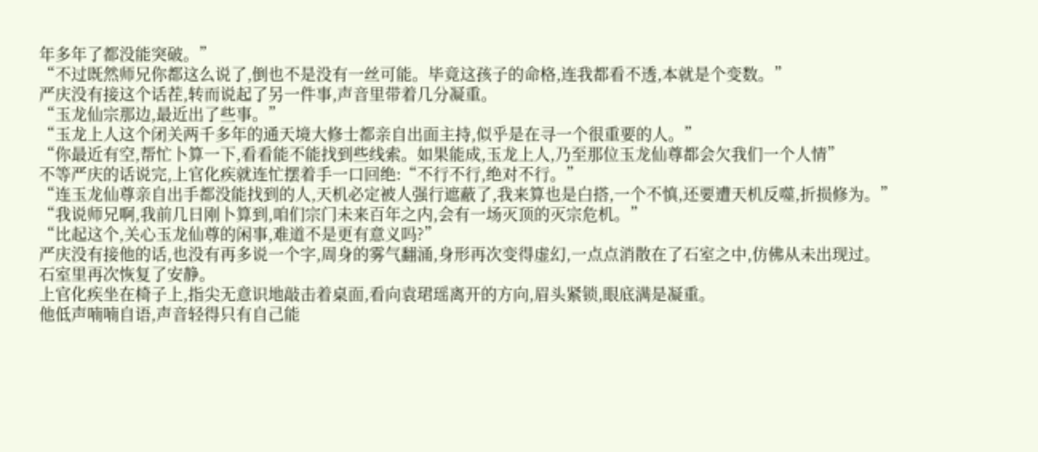年多年了都没能突破。”
“不过既然师兄你都这么说了,倒也不是没有一丝可能。毕竟这孩子的命格,连我都看不透,本就是个变数。”
严庆没有接这个话茬,转而说起了另一件事,声音里带着几分凝重。
“玉龙仙宗那边,最近出了些事。”
“玉龙上人这个闭关两千多年的通天境大修士都亲自出面主持,似乎是在寻一个很重要的人。”
“你最近有空,帮忙卜算一下,看看能不能找到些线索。如果能成,玉龙上人,乃至那位玉龙仙尊都会欠我们一个人情”
不等严庆的话说完,上官化疾就连忙摆着手一口回绝:“不行不行,绝对不行。”
“连玉龙仙尊亲自出手都没能找到的人,天机必定被人强行遮蔽了,我来算也是白搭,一个不慎,还要遭天机反噬,折损修为。”
“我说师兄啊,我前几日刚卜算到,咱们宗门未来百年之内,会有一场灭顶的灭宗危机。”
“比起这个,关心玉龙仙尊的闲事,难道不是更有意义吗?”
严庆没有接他的话,也没有再多说一个字,周身的雾气翻涌,身形再次变得虚幻,一点点消散在了石室之中,仿佛从未出现过。
石室里再次恢复了安静。
上官化疾坐在椅子上,指尖无意识地敲击着桌面,看向袁珺瑶离开的方向,眉头紧锁,眼底满是凝重。
他低声喃喃自语,声音轻得只有自己能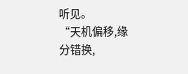听见。
“天机偏移,缘分错换,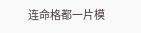连命格都一片模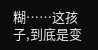糊……这孩子,到底是变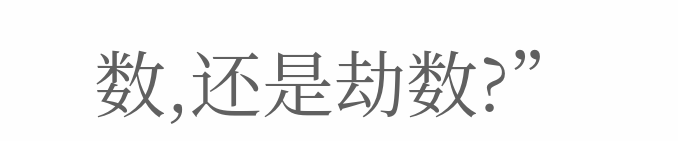数,还是劫数?”